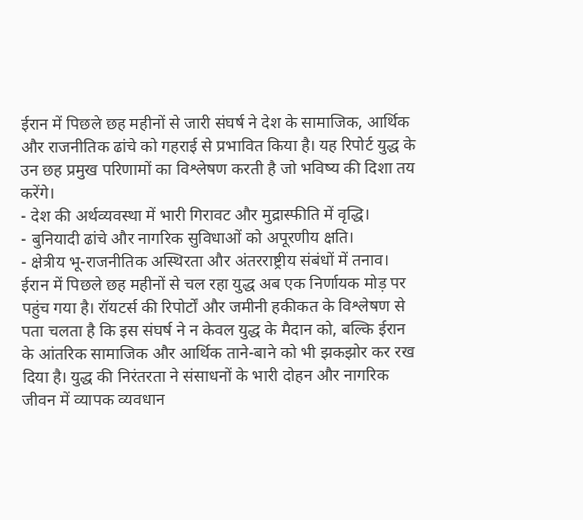ईरान में पिछले छह महीनों से जारी संघर्ष ने देश के सामाजिक, आर्थिक और राजनीतिक ढांचे को गहराई से प्रभावित किया है। यह रिपोर्ट युद्ध के उन छह प्रमुख परिणामों का विश्लेषण करती है जो भविष्य की दिशा तय करेंगे।
- देश की अर्थव्यवस्था में भारी गिरावट और मुद्रास्फीति में वृद्धि।
- बुनियादी ढांचे और नागरिक सुविधाओं को अपूरणीय क्षति।
- क्षेत्रीय भू-राजनीतिक अस्थिरता और अंतरराष्ट्रीय संबंधों में तनाव।
ईरान में पिछले छह महीनों से चल रहा युद्ध अब एक निर्णायक मोड़ पर पहुंच गया है। रॉयटर्स की रिपोर्टों और जमीनी हकीकत के विश्लेषण से पता चलता है कि इस संघर्ष ने न केवल युद्ध के मैदान को, बल्कि ईरान के आंतरिक सामाजिक और आर्थिक ताने-बाने को भी झकझोर कर रख दिया है। युद्ध की निरंतरता ने संसाधनों के भारी दोहन और नागरिक जीवन में व्यापक व्यवधान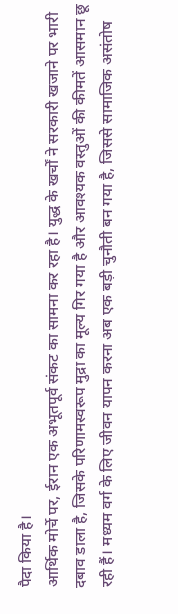पैदा किया है।
आर्थिक मोर्चे पर, ईरान एक अभूतपूर्व संकट का सामना कर रहा है। युद्ध के खर्चों ने सरकारी खजाने पर भारी दबाव डाला है, जिसके परिणामस्वरूप मुद्रा का मूल्य गिर गया है और आवश्यक वस्तुओं की कीमतें आसमान छू रही हैं। मध्यम वर्ग के लिए जीवन यापन करना अब एक बड़ी चुनौती बन गया है, जिससे सामाजिक असंतोष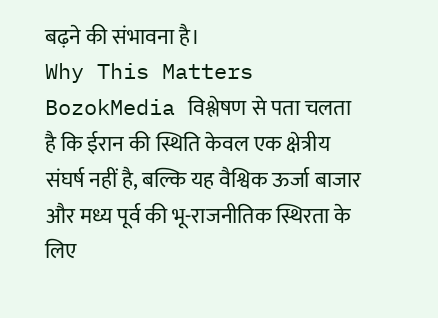बढ़ने की संभावना है।
Why This Matters
BozokMedia विश्लेषण से पता चलता है कि ईरान की स्थिति केवल एक क्षेत्रीय संघर्ष नहीं है, बल्कि यह वैश्विक ऊर्जा बाजार और मध्य पूर्व की भू-राजनीतिक स्थिरता के लिए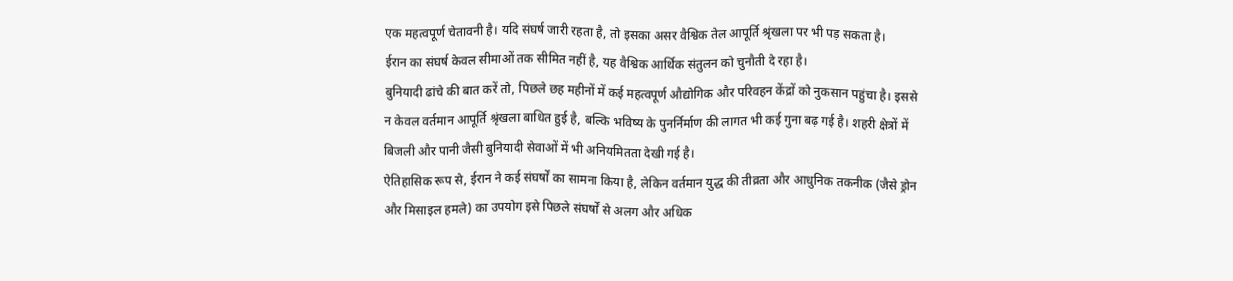एक महत्वपूर्ण चेतावनी है। यदि संघर्ष जारी रहता है, तो इसका असर वैश्विक तेल आपूर्ति श्रृंखला पर भी पड़ सकता है।
ईरान का संघर्ष केवल सीमाओं तक सीमित नहीं है, यह वैश्विक आर्थिक संतुलन को चुनौती दे रहा है।
बुनियादी ढांचे की बात करें तो, पिछले छह महीनों में कई महत्वपूर्ण औद्योगिक और परिवहन केंद्रों को नुकसान पहुंचा है। इससे न केवल वर्तमान आपूर्ति श्रृंखला बाधित हुई है, बल्कि भविष्य के पुनर्निर्माण की लागत भी कई गुना बढ़ गई है। शहरी क्षेत्रों में बिजली और पानी जैसी बुनियादी सेवाओं में भी अनियमितता देखी गई है।
ऐतिहासिक रूप से, ईरान ने कई संघर्षों का सामना किया है, लेकिन वर्तमान युद्ध की तीव्रता और आधुनिक तकनीक (जैसे ड्रोन और मिसाइल हमले) का उपयोग इसे पिछले संघर्षों से अलग और अधिक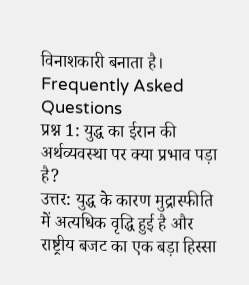विनाशकारी बनाता है।
Frequently Asked Questions
प्रश्न 1: युद्ध का ईरान की अर्थव्यवस्था पर क्या प्रभाव पड़ा है?
उत्तर: युद्ध के कारण मुद्रास्फीति में अत्यधिक वृद्धि हुई है और राष्ट्रीय बजट का एक बड़ा हिस्सा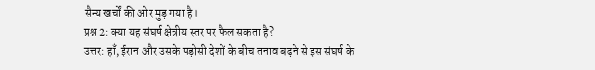सैन्य खर्चों की ओर मुड़ गया है।
प्रश्न 2: क्या यह संघर्ष क्षेत्रीय स्तर पर फैल सकता है?
उत्तर: हाँ, ईरान और उसके पड़ोसी देशों के बीच तनाव बढ़ने से इस संघर्ष के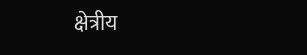क्षेत्रीय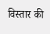विस्तार की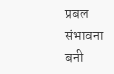प्रबल संभावना बनी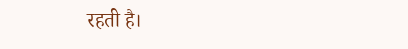रहती है।